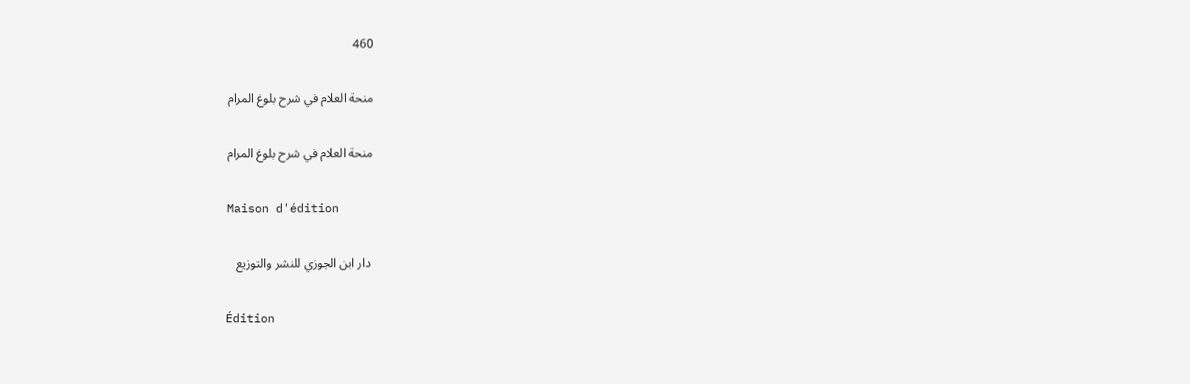460

منحة العلام في شرح بلوغ المرام

منحة العلام في شرح بلوغ المرام

Maison d'édition

دار ابن الجوزي للنشر والتوزيع

Édition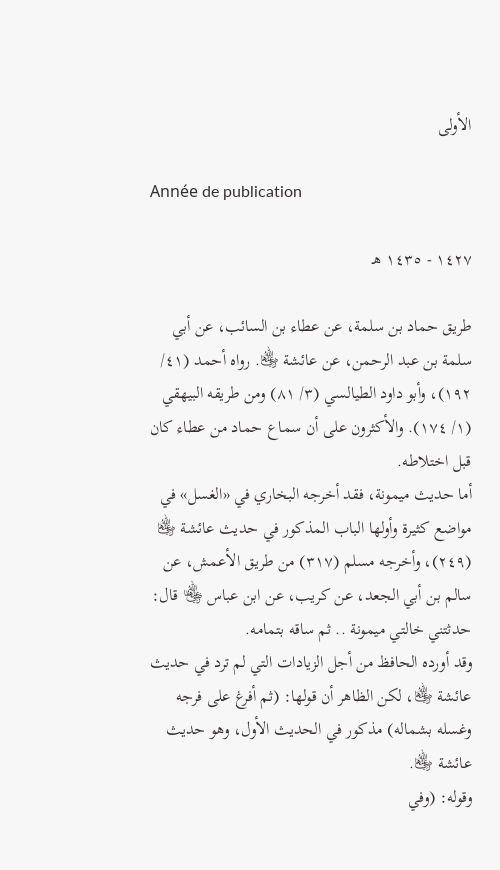الأولى

Année de publication

١٤٢٧ - ١٤٣٥ هـ

طريق حماد بن سلمة، عن عطاء بن السائب، عن أبي سلمة بن عبد الرحمن، عن عائشة ﵂. رواه أحمد (٤١/ ١٩٢)، وأبو داود الطيالسي (٣/ ٨١) ومن طريقه البيهقي (١/ ١٧٤). والأكثرون على أن سماع حماد من عطاء كان قبل اختلاطه.
أما حديث ميمونة، فقد أخرجه البخاري في «الغسل» في مواضع كثيرة وأولها الباب المذكور في حديث عائشة ﵂ (٢٤٩)، وأخرجه مسلم (٣١٧) من طريق الأعمش، عن سالم بن أبي الجعد، عن كريب، عن ابن عباس ﵄ قال: حدثتني خالتي ميمونة .. ثم ساقه بتمامه.
وقد أورده الحافظ من أجل الزيادات التي لم ترد في حديث عائشة ﵂، لكن الظاهر أن قولها: (ثم أفرغ على فرجه وغسله بشماله) مذكور في الحديث الأول، وهو حديث عائشة ﵂.
وقوله: (وفي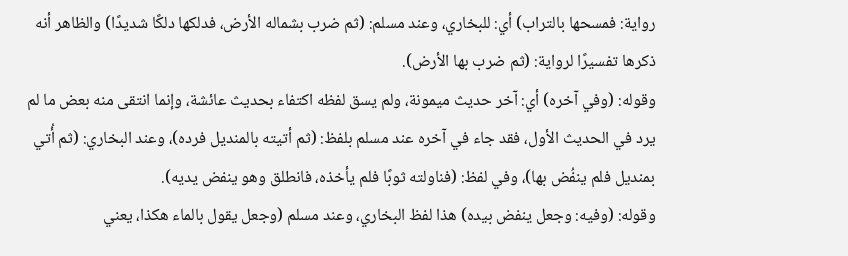رواية: فمسحها بالتراب) أي: للبخاري، وعند مسلم: (ثم ضرب بشماله الأرض، فدلكها دلكًا شديدًا) والظاهر أنه ذكرها تفسيرًا لرواية: (ثم ضرب بها الأرض).
وقوله: (وفي آخره) أي: آخر حديث ميمونة، ولم يسق لفظه اكتفاء بحديث عائشة، وإنما انتقى منه بعض ما لم يرد في الحديث الأول، فقد جاء في آخره عند مسلم بلفظ: (ثم أتيته بالمنديل فرده)، وعند البخاري: (ثم أُتي بمنديل فلم ينفُض بها)، وفي لفظ: (فناولته ثوبًا فلم يأخذه، فانطلق وهو ينفض يديه).
وقوله: (وفيه: وجعل ينفض بيده) هذا لفظ البخاري، وعند مسلم (وجعل يقول بالماء هكذا، يعني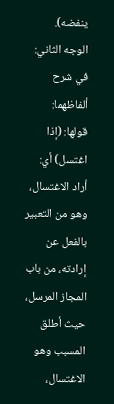ينفضه).
الوجه الثاني: في شرح ألفاظهما:
قولها: (إذا اغتسل) أي: أراد الاغتسال، وهو من التعبير بالفعل عن إرادته، من باب المجاز المرسل، حيث أطلق المسبب وهو الاغتسال،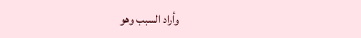وأراد السبب وهو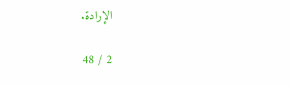الإرادة.

2 / 48